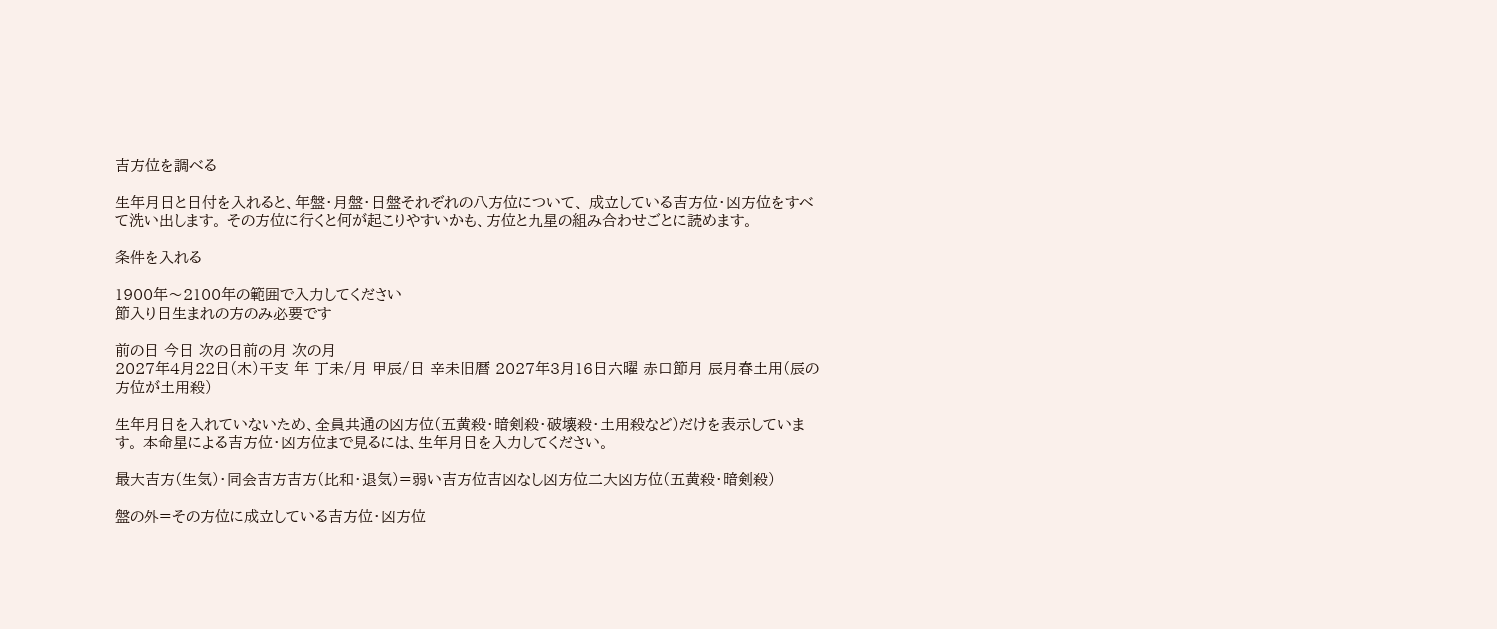吉方位を調べる

生年月日と日付を入れると、年盤・月盤・日盤それぞれの八方位について、 成立している吉方位・凶方位をすべて洗い出します。 その方位に行くと何が起こりやすいかも、方位と九星の組み合わせごとに読めます。

条件を入れる

1900年〜2100年の範囲で入力してください
節入り日生まれの方のみ必要です

前の日 今日 次の日前の月 次の月
2027年4月22日(木)干支 年 丁未/月 甲辰/日 辛未旧暦 2027年3月16日六曜 赤口節月 辰月春土用(辰の方位が土用殺)

生年月日を入れていないため、全員共通の凶方位(五黄殺・暗剣殺・破壊殺・土用殺など)だけを表示しています。 本命星による吉方位・凶方位まで見るには、生年月日を入力してください。

最大吉方(生気)・同会吉方吉方(比和・退気)=弱い吉方位吉凶なし凶方位二大凶方位(五黄殺・暗剣殺)

盤の外=その方位に成立している吉方位・凶方位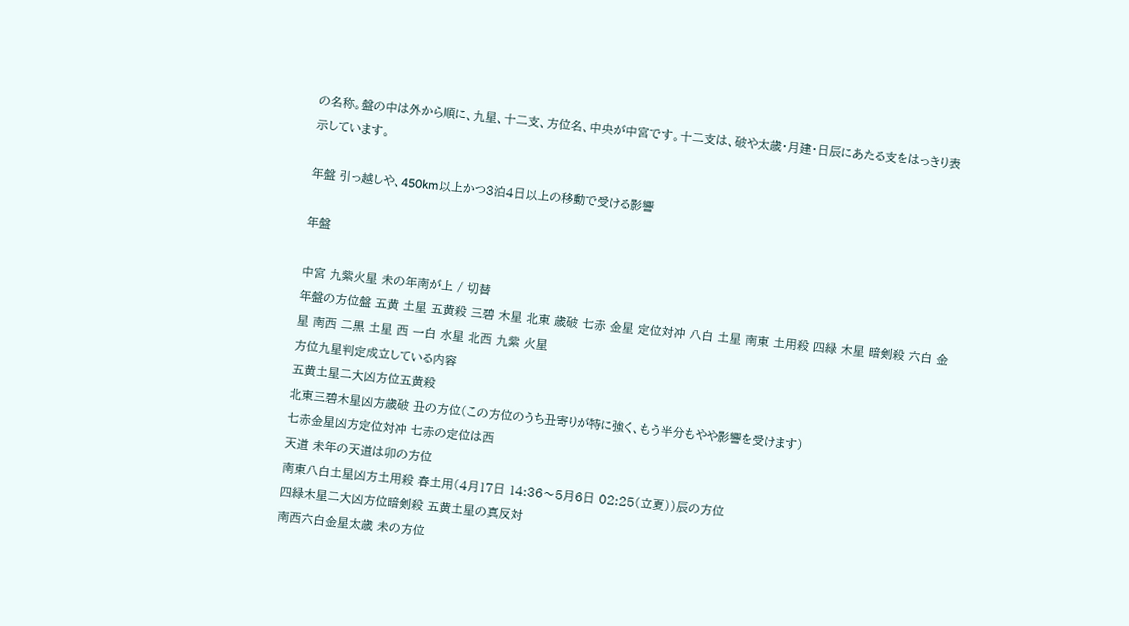の名称。盤の中は外から順に、九星、十二支、方位名、中央が中宮です。十二支は、破や太歳・月建・日辰にあたる支をはっきり表示しています。

年盤 引っ越しや、450km以上かつ3泊4日以上の移動で受ける影響

年盤

中宮 九紫火星 未の年南が上 / 切替
年盤の方位盤 五黄 土星 五黄殺 三碧 木星 北東 歳破 七赤 金星 定位対冲 八白 土星 南東 土用殺 四緑 木星 暗剣殺 六白 金星 南西 二黒 土星 西 一白 水星 北西 九紫 火星
方位九星判定成立している内容
五黄土星二大凶方位五黄殺
北東三碧木星凶方歳破 丑の方位(この方位のうち丑寄りが特に強く、もう半分もやや影響を受けます)
七赤金星凶方定位対冲 七赤の定位は西
天道 未年の天道は卯の方位
南東八白土星凶方土用殺 春土用(4月17日 14:36〜5月6日 02:25(立夏))辰の方位
四緑木星二大凶方位暗剣殺 五黄土星の真反対
南西六白金星太歳 未の方位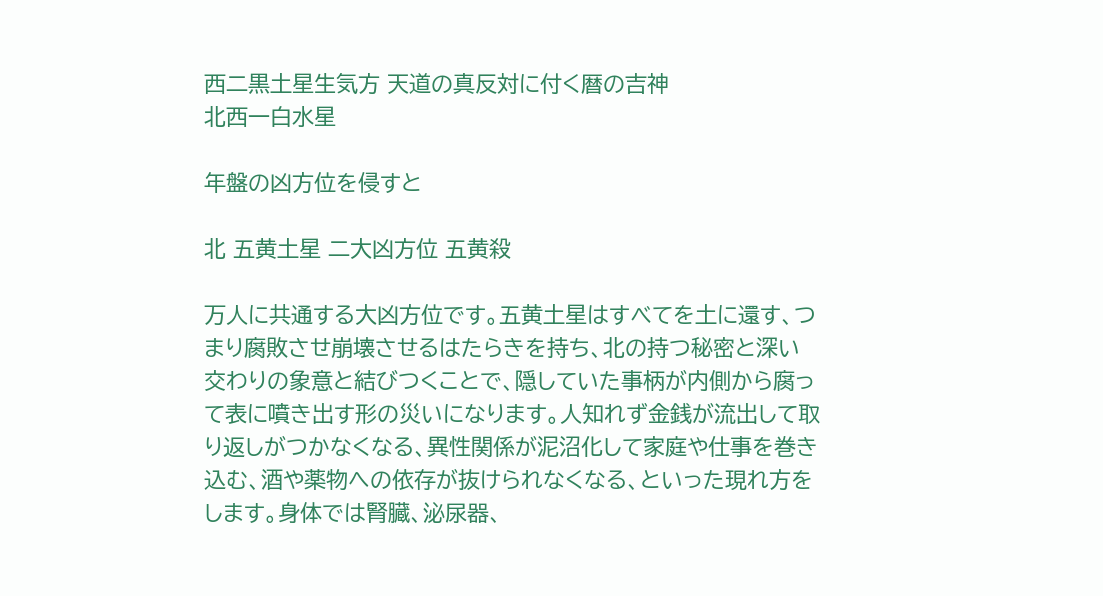西二黒土星生気方 天道の真反対に付く暦の吉神
北西一白水星

年盤の凶方位を侵すと

北 五黄土星 二大凶方位 五黄殺

万人に共通する大凶方位です。五黄土星はすべてを土に還す、つまり腐敗させ崩壊させるはたらきを持ち、北の持つ秘密と深い交わりの象意と結びつくことで、隠していた事柄が内側から腐って表に噴き出す形の災いになります。人知れず金銭が流出して取り返しがつかなくなる、異性関係が泥沼化して家庭や仕事を巻き込む、酒や薬物への依存が抜けられなくなる、といった現れ方をします。身体では腎臓、泌尿器、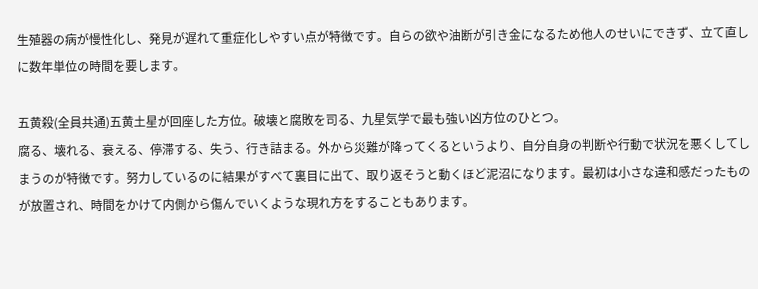生殖器の病が慢性化し、発見が遅れて重症化しやすい点が特徴です。自らの欲や油断が引き金になるため他人のせいにできず、立て直しに数年単位の時間を要します。

五黄殺(全員共通)五黄土星が回座した方位。破壊と腐敗を司る、九星気学で最も強い凶方位のひとつ。
腐る、壊れる、衰える、停滞する、失う、行き詰まる。外から災難が降ってくるというより、自分自身の判断や行動で状況を悪くしてしまうのが特徴です。努力しているのに結果がすべて裏目に出て、取り返そうと動くほど泥沼になります。最初は小さな違和感だったものが放置され、時間をかけて内側から傷んでいくような現れ方をすることもあります。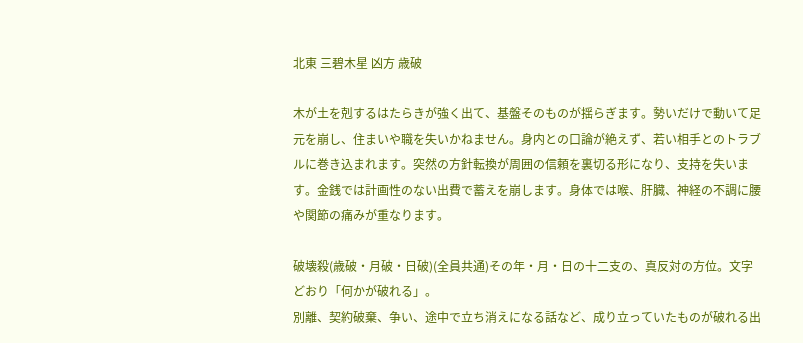北東 三碧木星 凶方 歳破

木が土を剋するはたらきが強く出て、基盤そのものが揺らぎます。勢いだけで動いて足元を崩し、住まいや職を失いかねません。身内との口論が絶えず、若い相手とのトラブルに巻き込まれます。突然の方針転換が周囲の信頼を裏切る形になり、支持を失います。金銭では計画性のない出費で蓄えを崩します。身体では喉、肝臓、神経の不調に腰や関節の痛みが重なります。

破壊殺(歳破・月破・日破)(全員共通)その年・月・日の十二支の、真反対の方位。文字どおり「何かが破れる」。
別離、契約破棄、争い、途中で立ち消えになる話など、成り立っていたものが破れる出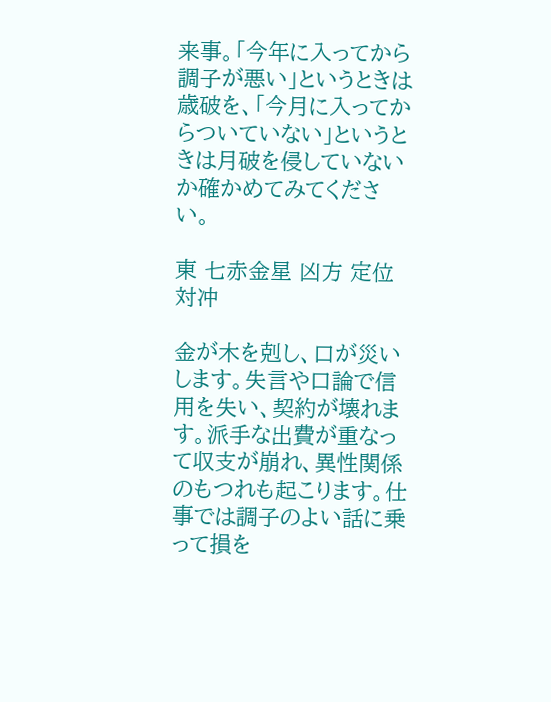来事。「今年に入ってから調子が悪い」というときは歳破を、「今月に入ってからついていない」というときは月破を侵していないか確かめてみてください。

東 七赤金星 凶方 定位対冲

金が木を剋し、口が災いします。失言や口論で信用を失い、契約が壊れます。派手な出費が重なって収支が崩れ、異性関係のもつれも起こります。仕事では調子のよい話に乗って損を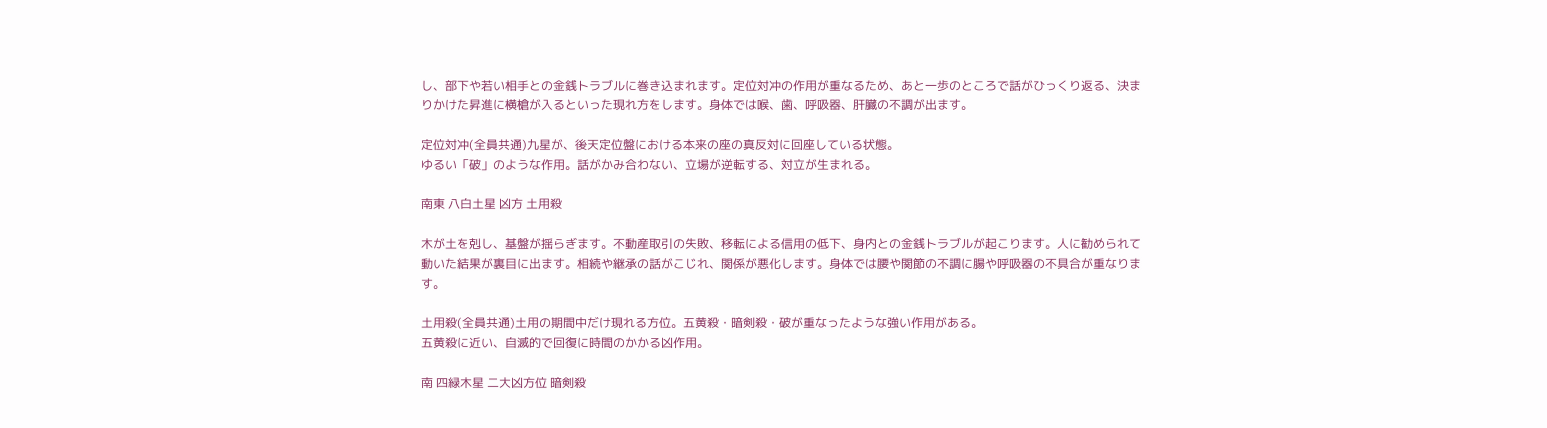し、部下や若い相手との金銭トラブルに巻き込まれます。定位対冲の作用が重なるため、あと一歩のところで話がひっくり返る、決まりかけた昇進に横槍が入るといった現れ方をします。身体では喉、歯、呼吸器、肝臓の不調が出ます。

定位対冲(全員共通)九星が、後天定位盤における本来の座の真反対に回座している状態。
ゆるい「破」のような作用。話がかみ合わない、立場が逆転する、対立が生まれる。

南東 八白土星 凶方 土用殺

木が土を剋し、基盤が揺らぎます。不動産取引の失敗、移転による信用の低下、身内との金銭トラブルが起こります。人に勧められて動いた結果が裏目に出ます。相続や継承の話がこじれ、関係が悪化します。身体では腰や関節の不調に腸や呼吸器の不具合が重なります。

土用殺(全員共通)土用の期間中だけ現れる方位。五黄殺・暗剣殺・破が重なったような強い作用がある。
五黄殺に近い、自滅的で回復に時間のかかる凶作用。

南 四緑木星 二大凶方位 暗剣殺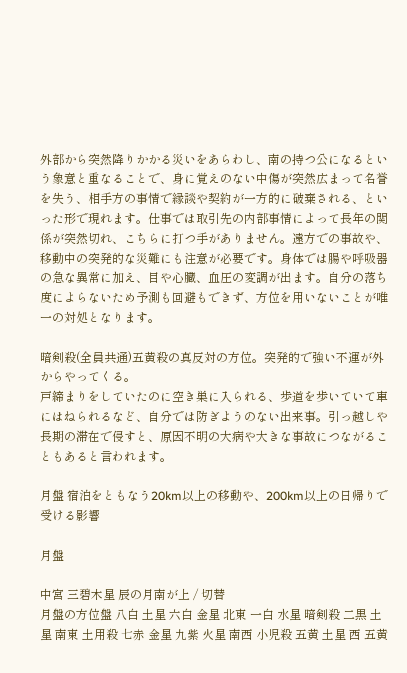外部から突然降りかかる災いをあらわし、南の持つ公になるという象意と重なることで、身に覚えのない中傷が突然広まって名誉を失う、相手方の事情で縁談や契約が一方的に破棄される、といった形で現れます。仕事では取引先の内部事情によって長年の関係が突然切れ、こちらに打つ手がありません。遠方での事故や、移動中の突発的な災難にも注意が必要です。身体では腸や呼吸器の急な異常に加え、目や心臓、血圧の変調が出ます。自分の落ち度によらないため予測も回避もできず、方位を用いないことが唯一の対処となります。

暗剣殺(全員共通)五黄殺の真反対の方位。突発的で強い不運が外からやってくる。
戸締まりをしていたのに空き巣に入られる、歩道を歩いていて車にはねられるなど、自分では防ぎようのない出来事。引っ越しや長期の滞在で侵すと、原因不明の大病や大きな事故につながることもあると言われます。

月盤 宿泊をともなう20km以上の移動や、200km以上の日帰りで受ける影響

月盤

中宮 三碧木星 辰の月南が上 / 切替
月盤の方位盤 八白 土星 六白 金星 北東 一白 水星 暗剣殺 二黒 土星 南東 土用殺 七赤 金星 九紫 火星 南西 小児殺 五黄 土星 西 五黄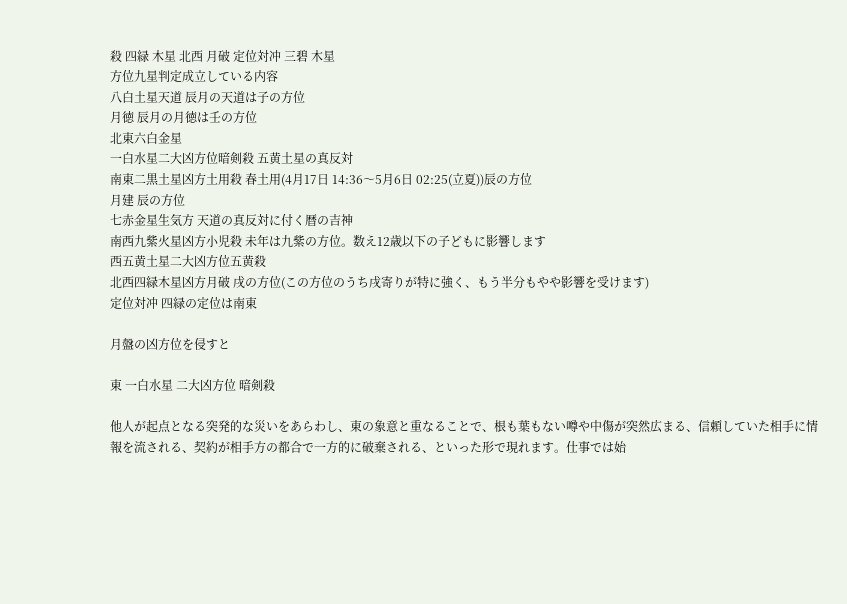殺 四緑 木星 北西 月破 定位対冲 三碧 木星
方位九星判定成立している内容
八白土星天道 辰月の天道は子の方位
月徳 辰月の月徳は壬の方位
北東六白金星
一白水星二大凶方位暗剣殺 五黄土星の真反対
南東二黒土星凶方土用殺 春土用(4月17日 14:36〜5月6日 02:25(立夏))辰の方位
月建 辰の方位
七赤金星生気方 天道の真反対に付く暦の吉神
南西九紫火星凶方小児殺 未年は九紫の方位。数え12歳以下の子どもに影響します
西五黄土星二大凶方位五黄殺
北西四緑木星凶方月破 戌の方位(この方位のうち戌寄りが特に強く、もう半分もやや影響を受けます)
定位対冲 四緑の定位は南東

月盤の凶方位を侵すと

東 一白水星 二大凶方位 暗剣殺

他人が起点となる突発的な災いをあらわし、東の象意と重なることで、根も葉もない噂や中傷が突然広まる、信頼していた相手に情報を流される、契約が相手方の都合で一方的に破棄される、といった形で現れます。仕事では始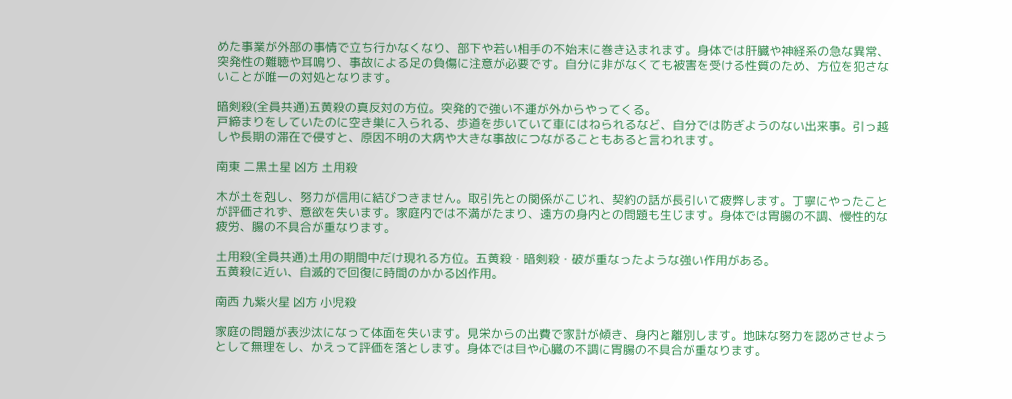めた事業が外部の事情で立ち行かなくなり、部下や若い相手の不始末に巻き込まれます。身体では肝臓や神経系の急な異常、突発性の難聴や耳鳴り、事故による足の負傷に注意が必要です。自分に非がなくても被害を受ける性質のため、方位を犯さないことが唯一の対処となります。

暗剣殺(全員共通)五黄殺の真反対の方位。突発的で強い不運が外からやってくる。
戸締まりをしていたのに空き巣に入られる、歩道を歩いていて車にはねられるなど、自分では防ぎようのない出来事。引っ越しや長期の滞在で侵すと、原因不明の大病や大きな事故につながることもあると言われます。

南東 二黒土星 凶方 土用殺

木が土を剋し、努力が信用に結びつきません。取引先との関係がこじれ、契約の話が長引いて疲弊します。丁寧にやったことが評価されず、意欲を失います。家庭内では不満がたまり、遠方の身内との問題も生じます。身体では胃腸の不調、慢性的な疲労、腸の不具合が重なります。

土用殺(全員共通)土用の期間中だけ現れる方位。五黄殺・暗剣殺・破が重なったような強い作用がある。
五黄殺に近い、自滅的で回復に時間のかかる凶作用。

南西 九紫火星 凶方 小児殺

家庭の問題が表沙汰になって体面を失います。見栄からの出費で家計が傾き、身内と離別します。地味な努力を認めさせようとして無理をし、かえって評価を落とします。身体では目や心臓の不調に胃腸の不具合が重なります。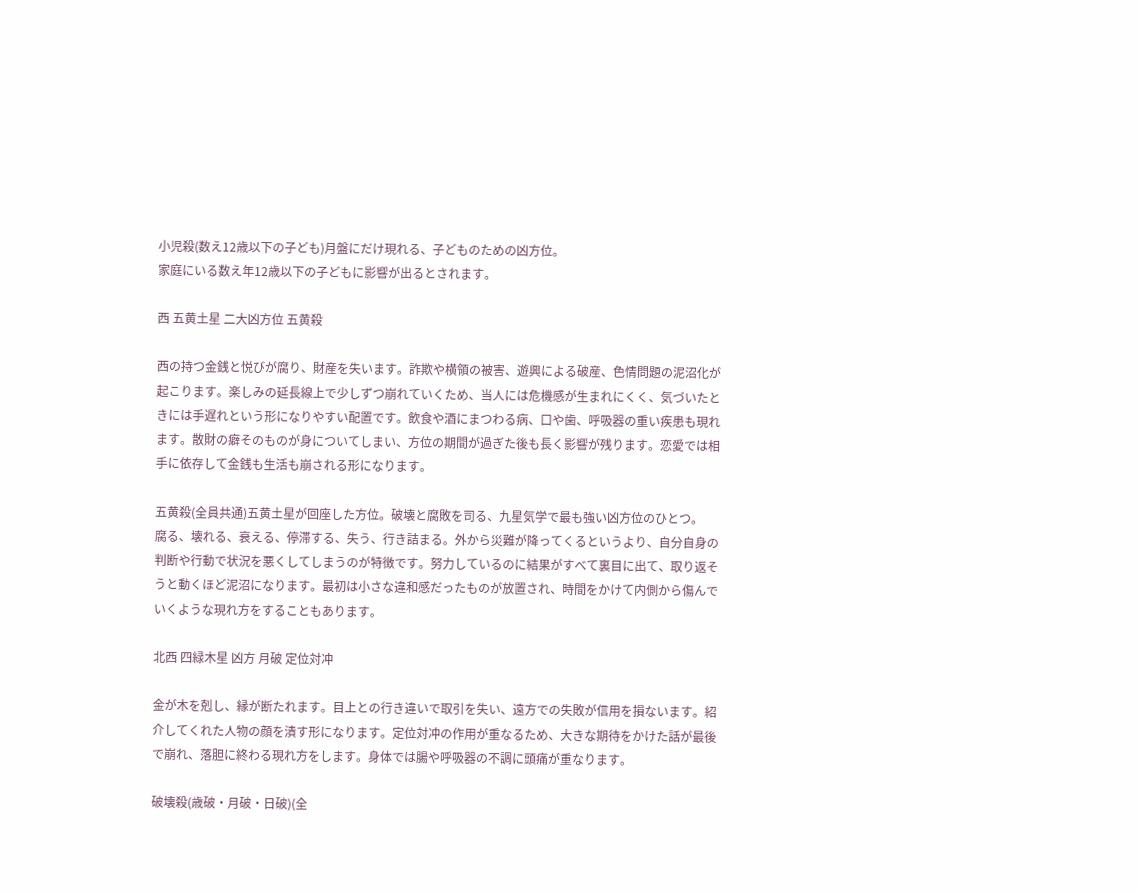小児殺(数え12歳以下の子ども)月盤にだけ現れる、子どものための凶方位。
家庭にいる数え年12歳以下の子どもに影響が出るとされます。

西 五黄土星 二大凶方位 五黄殺

西の持つ金銭と悦びが腐り、財産を失います。詐欺や横領の被害、遊興による破産、色情問題の泥沼化が起こります。楽しみの延長線上で少しずつ崩れていくため、当人には危機感が生まれにくく、気づいたときには手遅れという形になりやすい配置です。飲食や酒にまつわる病、口や歯、呼吸器の重い疾患も現れます。散財の癖そのものが身についてしまい、方位の期間が過ぎた後も長く影響が残ります。恋愛では相手に依存して金銭も生活も崩される形になります。

五黄殺(全員共通)五黄土星が回座した方位。破壊と腐敗を司る、九星気学で最も強い凶方位のひとつ。
腐る、壊れる、衰える、停滞する、失う、行き詰まる。外から災難が降ってくるというより、自分自身の判断や行動で状況を悪くしてしまうのが特徴です。努力しているのに結果がすべて裏目に出て、取り返そうと動くほど泥沼になります。最初は小さな違和感だったものが放置され、時間をかけて内側から傷んでいくような現れ方をすることもあります。

北西 四緑木星 凶方 月破 定位対冲

金が木を剋し、縁が断たれます。目上との行き違いで取引を失い、遠方での失敗が信用を損ないます。紹介してくれた人物の顔を潰す形になります。定位対冲の作用が重なるため、大きな期待をかけた話が最後で崩れ、落胆に終わる現れ方をします。身体では腸や呼吸器の不調に頭痛が重なります。

破壊殺(歳破・月破・日破)(全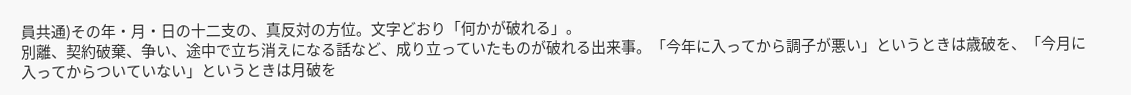員共通)その年・月・日の十二支の、真反対の方位。文字どおり「何かが破れる」。
別離、契約破棄、争い、途中で立ち消えになる話など、成り立っていたものが破れる出来事。「今年に入ってから調子が悪い」というときは歳破を、「今月に入ってからついていない」というときは月破を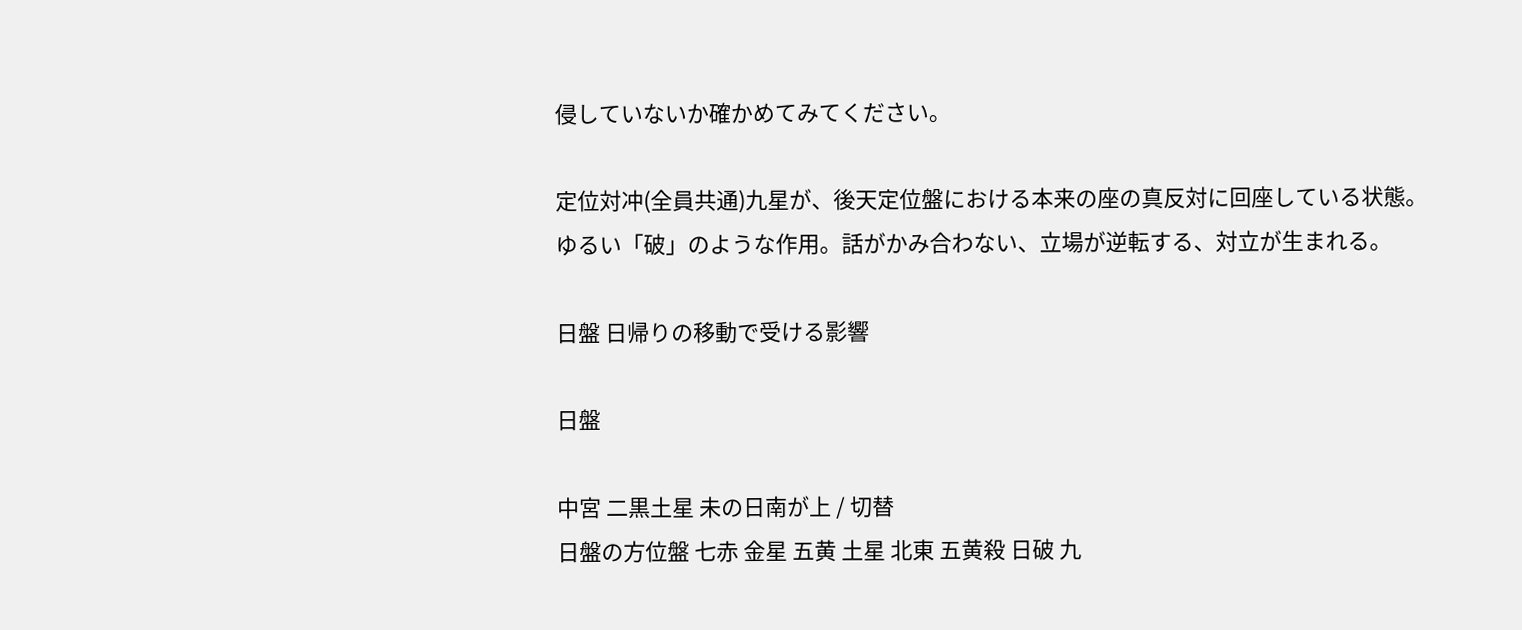侵していないか確かめてみてください。

定位対冲(全員共通)九星が、後天定位盤における本来の座の真反対に回座している状態。
ゆるい「破」のような作用。話がかみ合わない、立場が逆転する、対立が生まれる。

日盤 日帰りの移動で受ける影響

日盤

中宮 二黒土星 未の日南が上 / 切替
日盤の方位盤 七赤 金星 五黄 土星 北東 五黄殺 日破 九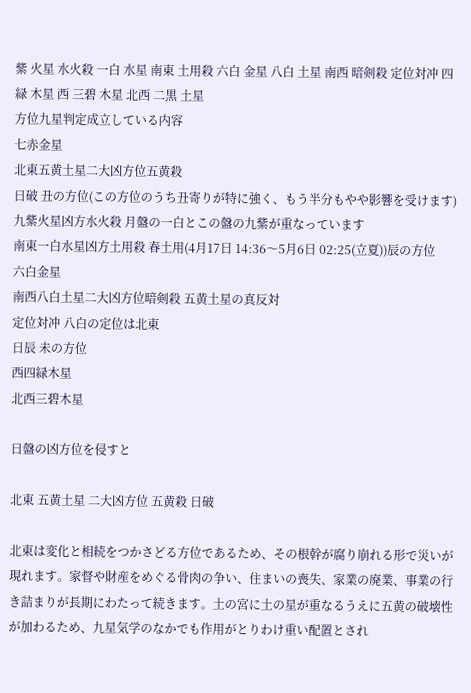紫 火星 水火殺 一白 水星 南東 土用殺 六白 金星 八白 土星 南西 暗剣殺 定位対冲 四緑 木星 西 三碧 木星 北西 二黒 土星
方位九星判定成立している内容
七赤金星
北東五黄土星二大凶方位五黄殺
日破 丑の方位(この方位のうち丑寄りが特に強く、もう半分もやや影響を受けます)
九紫火星凶方水火殺 月盤の一白とこの盤の九紫が重なっています
南東一白水星凶方土用殺 春土用(4月17日 14:36〜5月6日 02:25(立夏))辰の方位
六白金星
南西八白土星二大凶方位暗剣殺 五黄土星の真反対
定位対冲 八白の定位は北東
日辰 未の方位
西四緑木星
北西三碧木星

日盤の凶方位を侵すと

北東 五黄土星 二大凶方位 五黄殺 日破

北東は変化と相続をつかさどる方位であるため、その根幹が腐り崩れる形で災いが現れます。家督や財産をめぐる骨肉の争い、住まいの喪失、家業の廃業、事業の行き詰まりが長期にわたって続きます。土の宮に土の星が重なるうえに五黄の破壊性が加わるため、九星気学のなかでも作用がとりわけ重い配置とされ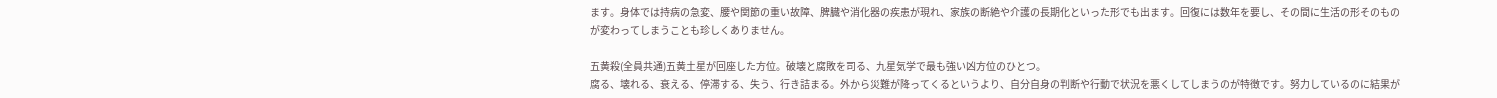ます。身体では持病の急変、腰や関節の重い故障、脾臓や消化器の疾患が現れ、家族の断絶や介護の長期化といった形でも出ます。回復には数年を要し、その間に生活の形そのものが変わってしまうことも珍しくありません。

五黄殺(全員共通)五黄土星が回座した方位。破壊と腐敗を司る、九星気学で最も強い凶方位のひとつ。
腐る、壊れる、衰える、停滞する、失う、行き詰まる。外から災難が降ってくるというより、自分自身の判断や行動で状況を悪くしてしまうのが特徴です。努力しているのに結果が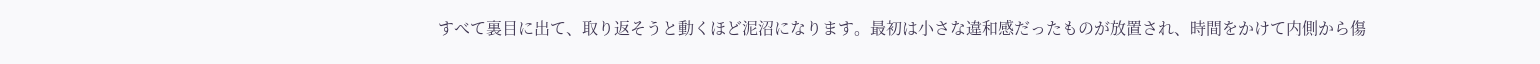すべて裏目に出て、取り返そうと動くほど泥沼になります。最初は小さな違和感だったものが放置され、時間をかけて内側から傷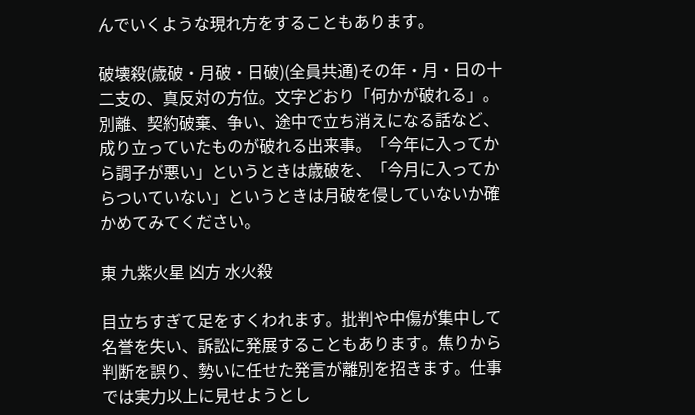んでいくような現れ方をすることもあります。

破壊殺(歳破・月破・日破)(全員共通)その年・月・日の十二支の、真反対の方位。文字どおり「何かが破れる」。
別離、契約破棄、争い、途中で立ち消えになる話など、成り立っていたものが破れる出来事。「今年に入ってから調子が悪い」というときは歳破を、「今月に入ってからついていない」というときは月破を侵していないか確かめてみてください。

東 九紫火星 凶方 水火殺

目立ちすぎて足をすくわれます。批判や中傷が集中して名誉を失い、訴訟に発展することもあります。焦りから判断を誤り、勢いに任せた発言が離別を招きます。仕事では実力以上に見せようとし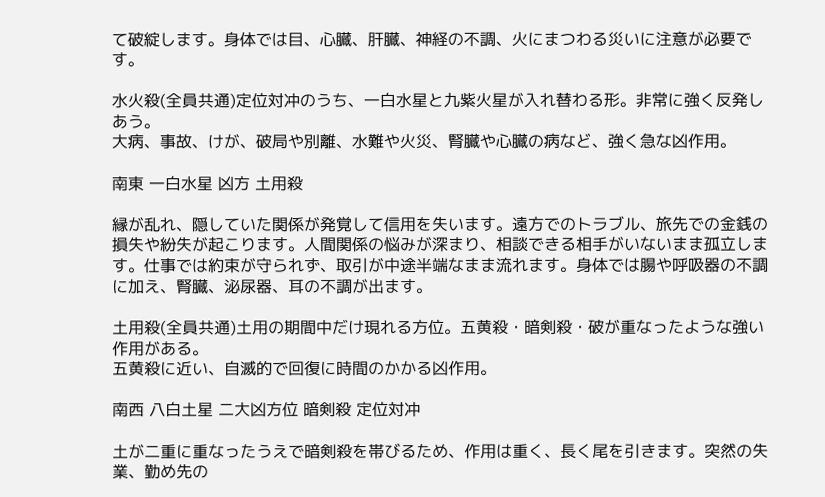て破綻します。身体では目、心臓、肝臓、神経の不調、火にまつわる災いに注意が必要です。

水火殺(全員共通)定位対冲のうち、一白水星と九紫火星が入れ替わる形。非常に強く反発しあう。
大病、事故、けが、破局や別離、水難や火災、腎臓や心臓の病など、強く急な凶作用。

南東 一白水星 凶方 土用殺

縁が乱れ、隠していた関係が発覚して信用を失います。遠方でのトラブル、旅先での金銭の損失や紛失が起こります。人間関係の悩みが深まり、相談できる相手がいないまま孤立します。仕事では約束が守られず、取引が中途半端なまま流れます。身体では腸や呼吸器の不調に加え、腎臓、泌尿器、耳の不調が出ます。

土用殺(全員共通)土用の期間中だけ現れる方位。五黄殺・暗剣殺・破が重なったような強い作用がある。
五黄殺に近い、自滅的で回復に時間のかかる凶作用。

南西 八白土星 二大凶方位 暗剣殺 定位対冲

土が二重に重なったうえで暗剣殺を帯びるため、作用は重く、長く尾を引きます。突然の失業、勤め先の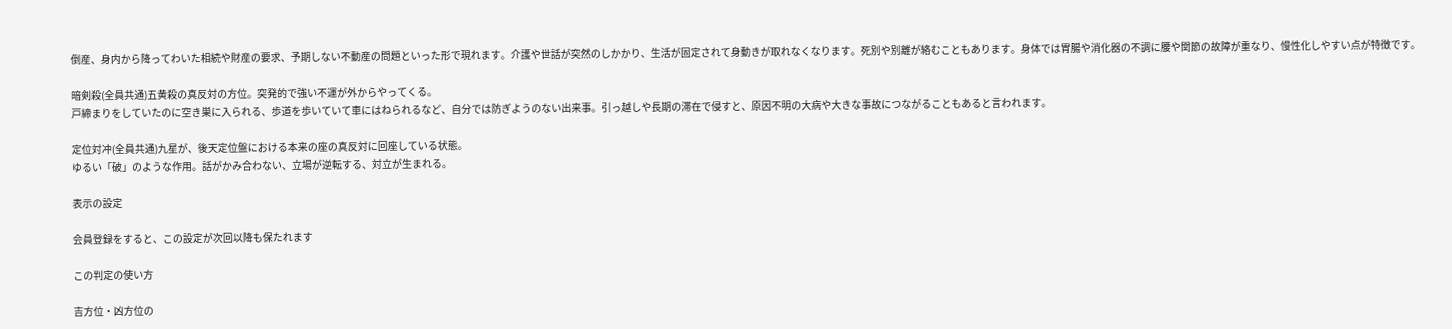倒産、身内から降ってわいた相続や財産の要求、予期しない不動産の問題といった形で現れます。介護や世話が突然のしかかり、生活が固定されて身動きが取れなくなります。死別や別離が絡むこともあります。身体では胃腸や消化器の不調に腰や関節の故障が重なり、慢性化しやすい点が特徴です。

暗剣殺(全員共通)五黄殺の真反対の方位。突発的で強い不運が外からやってくる。
戸締まりをしていたのに空き巣に入られる、歩道を歩いていて車にはねられるなど、自分では防ぎようのない出来事。引っ越しや長期の滞在で侵すと、原因不明の大病や大きな事故につながることもあると言われます。

定位対冲(全員共通)九星が、後天定位盤における本来の座の真反対に回座している状態。
ゆるい「破」のような作用。話がかみ合わない、立場が逆転する、対立が生まれる。

表示の設定

会員登録をすると、この設定が次回以降も保たれます

この判定の使い方

吉方位・凶方位の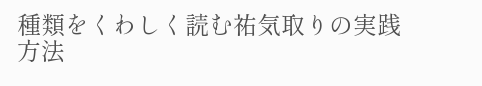種類をくわしく読む祐気取りの実践方法